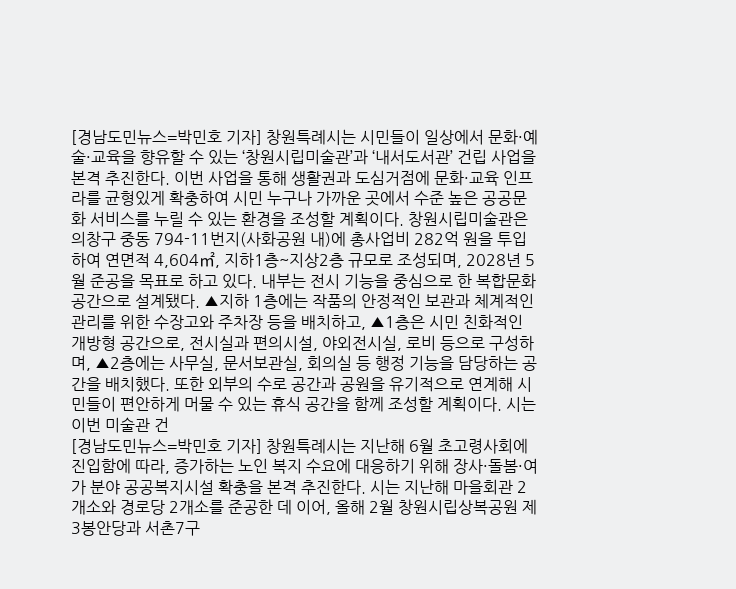[경남도민뉴스=박민호 기자] 창원특례시는 시민들이 일상에서 문화·예술·교육을 향유할 수 있는 ‘창원시립미술관’과 ‘내서도서관’ 건립 사업을 본격 추진한다. 이번 사업을 통해 생활권과 도심거점에 문화·교육 인프라를 균형있게 확충하여 시민 누구나 가까운 곳에서 수준 높은 공공문화 서비스를 누릴 수 있는 환경을 조성할 계획이다. 창원시립미술관은 의창구 중동 794-11번지(사화공원 내)에 총사업비 282억 원을 투입하여 연면적 4,604㎡, 지하1층~지상2층 규모로 조성되며, 2028년 5월 준공을 목표로 하고 있다. 내부는 전시 기능을 중심으로 한 복합문화공간으로 설계됐다. ▲지하 1층에는 작품의 안정적인 보관과 체계적인 관리를 위한 수장고와 주차장 등을 배치하고, ▲1층은 시민 친화적인 개방형 공간으로, 전시실과 편의시설, 야외전시실, 로비 등으로 구성하며, ▲2층에는 사무실, 문서보관실, 회의실 등 행정 기능을 담당하는 공간을 배치했다. 또한 외부의 수로 공간과 공원을 유기적으로 연계해 시민들이 편안하게 머물 수 있는 휴식 공간을 함께 조성할 계획이다. 시는 이번 미술관 건
[경남도민뉴스=박민호 기자] 창원특례시는 지난해 6월 초고령사회에 진입함에 따라, 증가하는 노인 복지 수요에 대응하기 위해 장사·돌봄·여가 분야 공공복지시설 확충을 본격 추진한다. 시는 지난해 마을회관 2개소와 경로당 2개소를 준공한 데 이어, 올해 2월 창원시립상복공원 제3봉안당과 서촌7구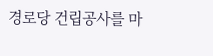경로당 건립공사를 마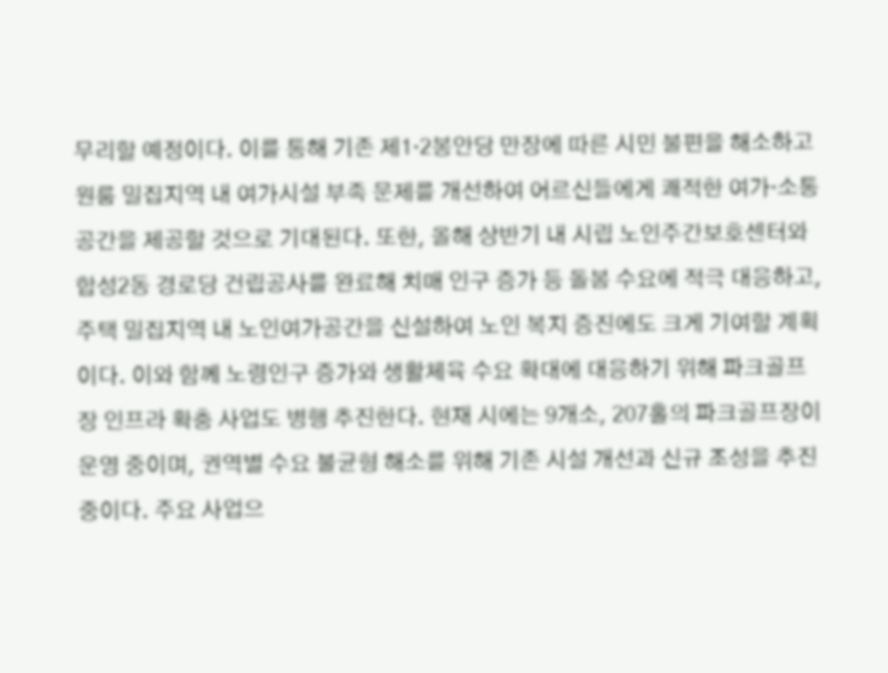무리할 예정이다. 이를 통해 기존 제1·2봉안당 만장에 따른 시민 불편을 해소하고 원룸 밀집지역 내 여가시설 부족 문제를 개선하여 어르신들에게 쾌적한 여가·소통 공간을 제공할 것으로 기대된다. 또한, 올해 상반기 내 시립 노인주간보호센터와 합성2동 경로당 건립공사를 완료해 치매 인구 증가 등 돌봄 수요에 적극 대응하고, 주택 밀집지역 내 노인여가공간을 신설하여 노인 복지 증진에도 크게 기여할 계획이다. 이와 함께 노령인구 증가와 생활체육 수요 확대에 대응하기 위해 파크골프장 인프라 확충 사업도 병행 추진한다. 현재 시에는 9개소, 207홀의 파크골프장이 운영 중이며, 권역별 수요 불균형 해소를 위해 기존 시설 개선과 신규 조성을 추진 중이다. 주요 사업으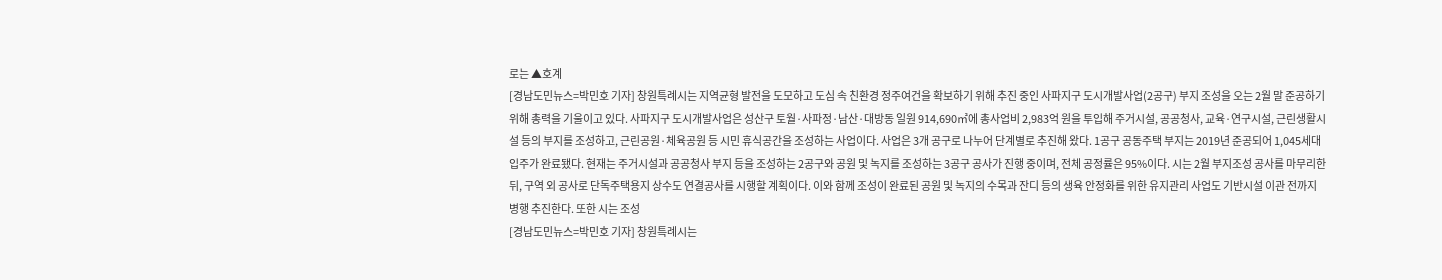로는 ▲호계
[경남도민뉴스=박민호 기자] 창원특례시는 지역균형 발전을 도모하고 도심 속 친환경 정주여건을 확보하기 위해 추진 중인 사파지구 도시개발사업(2공구) 부지 조성을 오는 2월 말 준공하기 위해 총력을 기울이고 있다. 사파지구 도시개발사업은 성산구 토월·사파정·남산·대방동 일원 914,690㎡에 총사업비 2,983억 원을 투입해 주거시설, 공공청사, 교육·연구시설, 근린생활시설 등의 부지를 조성하고, 근린공원·체육공원 등 시민 휴식공간을 조성하는 사업이다. 사업은 3개 공구로 나누어 단계별로 추진해 왔다. 1공구 공동주택 부지는 2019년 준공되어 1,045세대 입주가 완료됐다. 현재는 주거시설과 공공청사 부지 등을 조성하는 2공구와 공원 및 녹지를 조성하는 3공구 공사가 진행 중이며, 전체 공정률은 95%이다. 시는 2월 부지조성 공사를 마무리한 뒤, 구역 외 공사로 단독주택용지 상수도 연결공사를 시행할 계획이다. 이와 함께 조성이 완료된 공원 및 녹지의 수목과 잔디 등의 생육 안정화를 위한 유지관리 사업도 기반시설 이관 전까지 병행 추진한다. 또한 시는 조성
[경남도민뉴스=박민호 기자] 창원특례시는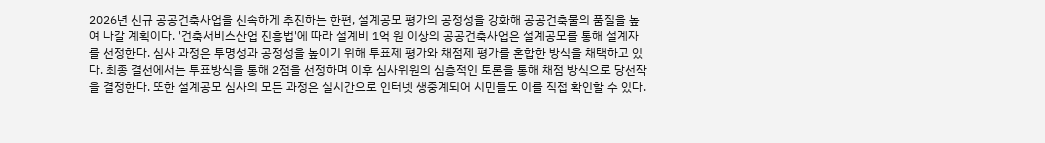2026년 신규 공공건축사업을 신속하게 추진하는 한편, 설계공모 평가의 공정성을 강화해 공공건축물의 품질을 높여 나갈 계획이다. '건축서비스산업 진흥법'에 따라 설계비 1억 원 이상의 공공건축사업은 설계공모를 통해 설계자를 선정한다. 심사 과정은 투명성과 공정성을 높이기 위해 투표제 평가와 채점제 평가를 혼합한 방식을 채택하고 있다. 최종 결선에서는 투표방식을 통해 2점을 선정하며 이후 심사위원의 심층적인 토론을 통해 채점 방식으로 당선작을 결정한다. 또한 설계공모 심사의 모든 과정은 실시간으로 인터넷 생중계되어 시민들도 이를 직접 확인할 수 있다.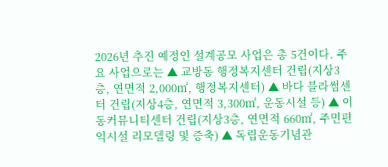2026년 추진 예정인 설계공모 사업은 총 5건이다. 주요 사업으로는 ▲ 교방동 행정복지센터 건립(지상3층, 연면적 2,000㎡, 행정복지센터) ▲ 바다 블라썸센터 건립(지상4층, 연면적 3,300㎡, 운동시설 등) ▲ 이동커뮤니티센터 건립(지상3층, 연면적 660㎡, 주민편익시설 리모델링 및 증축) ▲ 독립운동기념관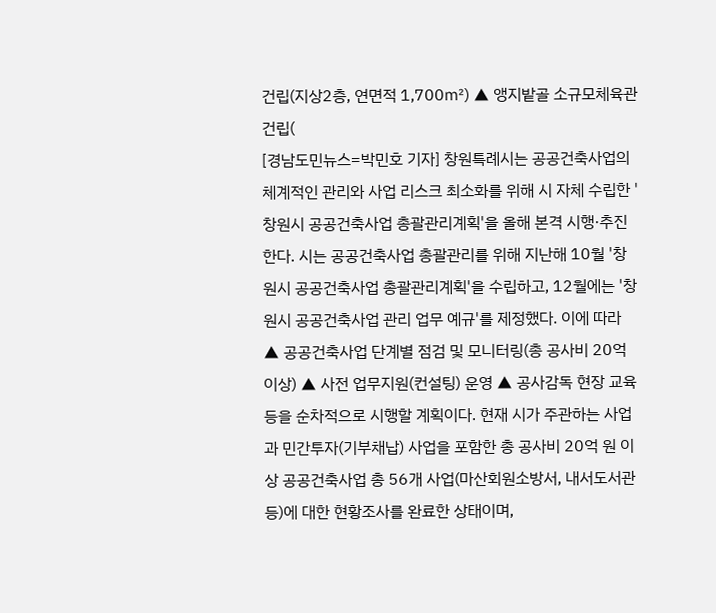건립(지상2층, 연면적 1,700㎡) ▲ 앵지밭골 소규모체육관 건립(
[경남도민뉴스=박민호 기자] 창원특례시는 공공건축사업의 체계적인 관리와 사업 리스크 최소화를 위해 시 자체 수립한 '창원시 공공건축사업 총괄관리계획'을 올해 본격 시행·추진한다. 시는 공공건축사업 총괄관리를 위해 지난해 10월 '창원시 공공건축사업 총괄관리계획'을 수립하고, 12월에는 '창원시 공공건축사업 관리 업무 예규'를 제정했다. 이에 따라 ▲ 공공건축사업 단계별 점검 및 모니터링(총 공사비 20억이상) ▲ 사전 업무지원(컨설팅) 운영 ▲ 공사감독 현장 교육 등을 순차적으로 시행할 계획이다. 현재 시가 주관하는 사업과 민간투자(기부채납) 사업을 포함한 총 공사비 20억 원 이상 공공건축사업 총 56개 사업(마산회원소방서, 내서도서관 등)에 대한 현황조사를 완료한 상태이며,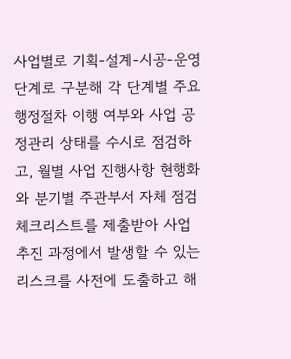사업별로 기획-설계-시공-운영 단계로 구분해 각 단계별 주요 행정절차 이행 여부와 사업 공정관리 상태를 수시로 점검하고, 월별 사업 진행사항 현행화와 분기별 주관부서 자체 점검체크리스트를 제출받아 사업 추진 과정에서 발생할 수 있는 리스크를 사전에 도출하고 해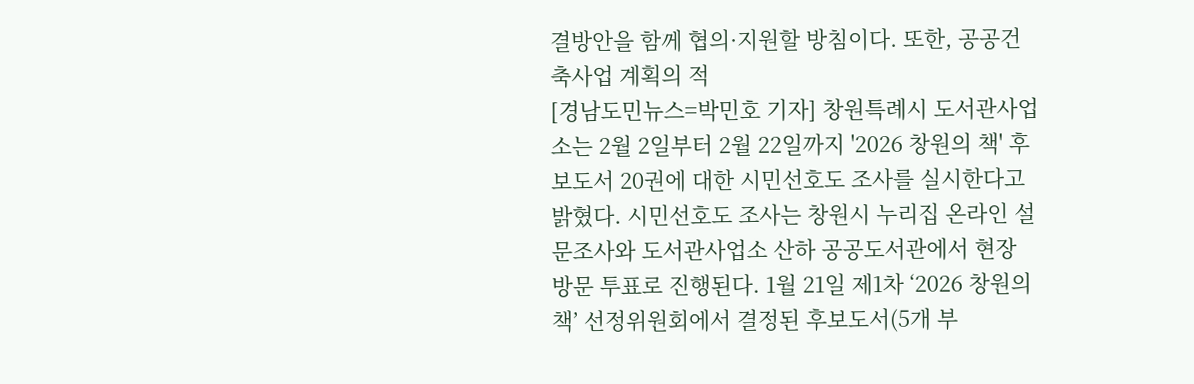결방안을 함께 협의·지원할 방침이다. 또한, 공공건축사업 계획의 적
[경남도민뉴스=박민호 기자] 창원특례시 도서관사업소는 2월 2일부터 2월 22일까지 '2026 창원의 책' 후보도서 20권에 대한 시민선호도 조사를 실시한다고 밝혔다. 시민선호도 조사는 창원시 누리집 온라인 설문조사와 도서관사업소 산하 공공도서관에서 현장 방문 투표로 진행된다. 1월 21일 제1차 ‘2026 창원의 책’ 선정위원회에서 결정된 후보도서(5개 부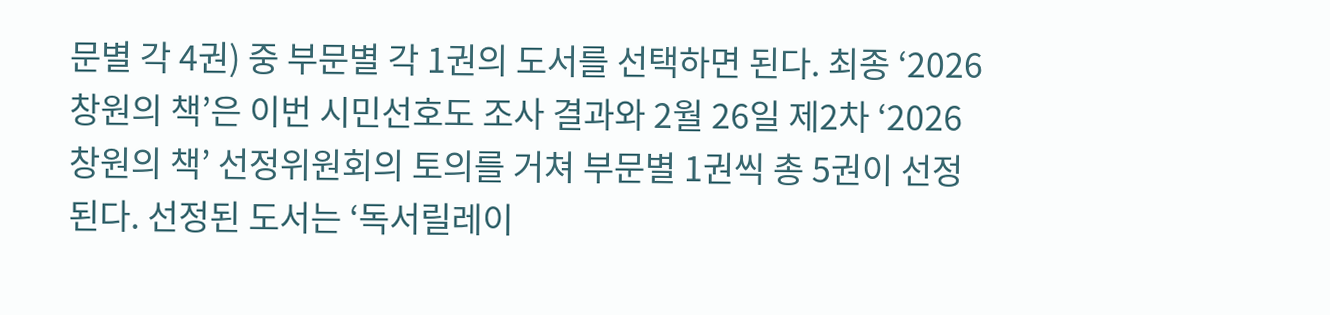문별 각 4권) 중 부문별 각 1권의 도서를 선택하면 된다. 최종 ‘2026 창원의 책’은 이번 시민선호도 조사 결과와 2월 26일 제2차 ‘2026 창원의 책’ 선정위원회의 토의를 거쳐 부문별 1권씩 총 5권이 선정된다. 선정된 도서는 ‘독서릴레이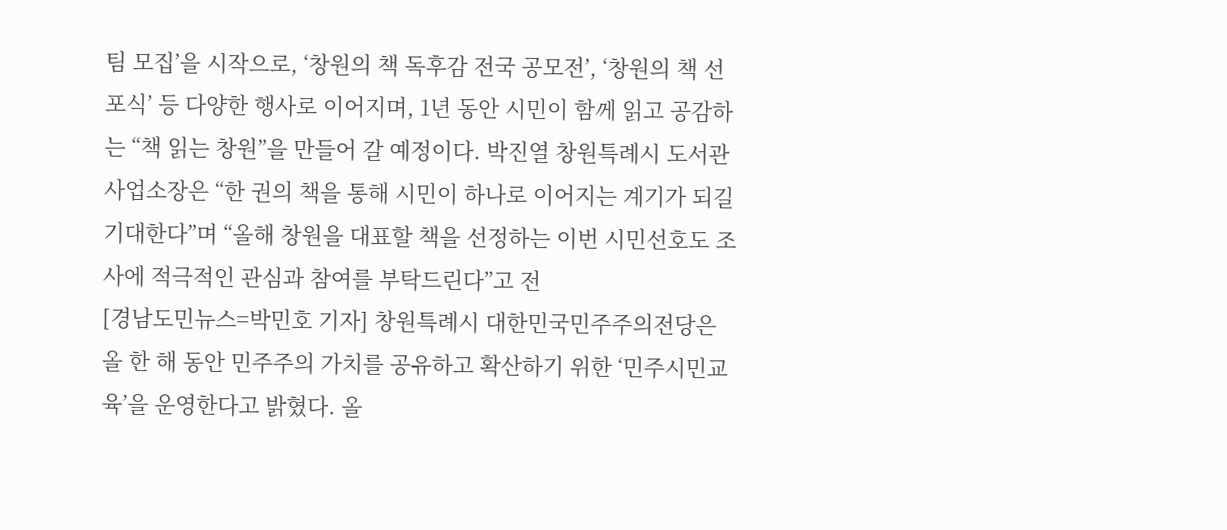팀 모집’을 시작으로, ‘창원의 책 독후감 전국 공모전’, ‘창원의 책 선포식’ 등 다양한 행사로 이어지며, 1년 동안 시민이 함께 읽고 공감하는 “책 읽는 창원”을 만들어 갈 예정이다. 박진열 창원특례시 도서관사업소장은 “한 권의 책을 통해 시민이 하나로 이어지는 계기가 되길 기대한다”며 “올해 창원을 대표할 책을 선정하는 이번 시민선호도 조사에 적극적인 관심과 참여를 부탁드린다”고 전
[경남도민뉴스=박민호 기자] 창원특례시 대한민국민주주의전당은 올 한 해 동안 민주주의 가치를 공유하고 확산하기 위한 ‘민주시민교육’을 운영한다고 밝혔다. 올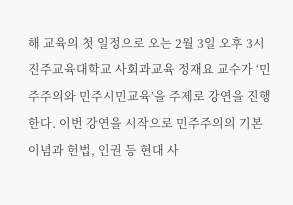해 교육의 첫 일정으로 오는 2월 3일 오후 3시 진주교육대학교 사회과교육 정재요 교수가 ‘민주주의와 민주시민교육’을 주제로 강연을 진행한다. 이번 강연을 시작으로 민주주의의 기본 이념과 헌법, 인권 등 현대 사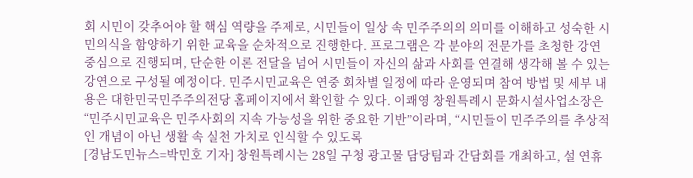회 시민이 갖추어야 할 핵심 역량을 주제로, 시민들이 일상 속 민주주의의 의미를 이해하고 성숙한 시민의식을 함양하기 위한 교육을 순차적으로 진행한다. 프로그램은 각 분야의 전문가를 초청한 강연 중심으로 진행되며, 단순한 이론 전달을 넘어 시민들이 자신의 삶과 사회를 연결해 생각해 볼 수 있는 강연으로 구성될 예정이다. 민주시민교육은 연중 회차별 일정에 따라 운영되며 참여 방법 및 세부 내용은 대한민국민주주의전당 홈페이지에서 확인할 수 있다. 이쾌영 창원특례시 문화시설사업소장은 “민주시민교육은 민주사회의 지속 가능성을 위한 중요한 기반”이라며, “시민들이 민주주의를 추상적인 개념이 아닌 생활 속 실천 가치로 인식할 수 있도록
[경남도민뉴스=박민호 기자] 창원특례시는 28일 구청 광고물 담당팀과 간담회를 개최하고, 설 연휴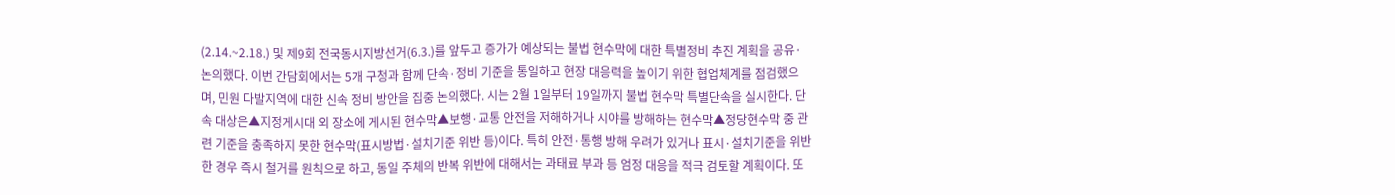(2.14.~2.18.) 및 제9회 전국동시지방선거(6.3.)를 앞두고 증가가 예상되는 불법 현수막에 대한 특별정비 추진 계획을 공유·논의했다. 이번 간담회에서는 5개 구청과 함께 단속·정비 기준을 통일하고 현장 대응력을 높이기 위한 협업체계를 점검했으며, 민원 다발지역에 대한 신속 정비 방안을 집중 논의했다. 시는 2월 1일부터 19일까지 불법 현수막 특별단속을 실시한다. 단속 대상은▲지정게시대 외 장소에 게시된 현수막▲보행·교통 안전을 저해하거나 시야를 방해하는 현수막▲정당현수막 중 관련 기준을 충족하지 못한 현수막(표시방법·설치기준 위반 등)이다. 특히 안전·통행 방해 우려가 있거나 표시·설치기준을 위반한 경우 즉시 철거를 원칙으로 하고, 동일 주체의 반복 위반에 대해서는 과태료 부과 등 엄정 대응을 적극 검토할 계획이다. 또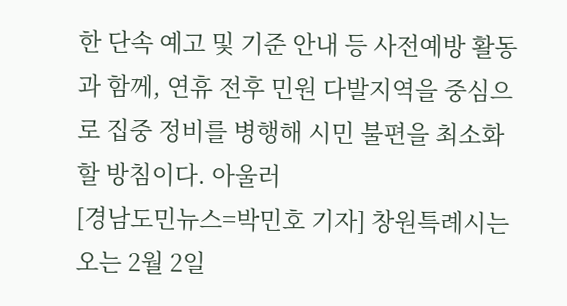한 단속 예고 및 기준 안내 등 사전예방 활동과 함께, 연휴 전후 민원 다발지역을 중심으로 집중 정비를 병행해 시민 불편을 최소화할 방침이다. 아울러
[경남도민뉴스=박민호 기자] 창원특례시는 오는 2월 2일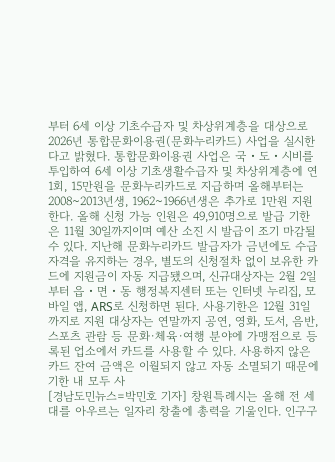부터 6세 이상 기초수급자 및 차상위계층을 대상으로 2026년 통합문화이용권(문화누리카드) 사업을 실시한다고 밝혔다. 통합문화이용권 사업은 국・도・시비를 투입하여 6세 이상 기초생활수급자 및 차상위계층에 연 1회, 15만원을 문화누리카드로 지급하며 올해부터는 2008~2013년생, 1962~1966년생은 추가로 1만원 지원한다. 올해 신청 가능 인원은 49,910명으로 발급 기한은 11월 30일까지이며 예산 소진 시 발급이 조기 마감될 수 있다. 지난해 문화누리카드 발급자가 금년에도 수급자격을 유지하는 경우, 별도의 신청절차 없이 보유한 카드에 지원금이 자동 지급됐으며, 신규대상자는 2월 2일부터 읍・면・동 행정복지센터 또는 인터넷 누리집, 모바일 앱, ARS로 신청하면 된다. 사용기한은 12월 31일까지로 지원 대상자는 연말까지 공연, 영화, 도서, 음반, 스포츠 관람 등 문화·체육·여행 분야에 가맹점으로 등록된 업소에서 카드를 사용할 수 있다. 사용하지 않은 카드 잔여 금액은 이월되지 않고 자동 소멸되기 때문에 기한 내 모두 사
[경남도민뉴스=박민호 기자] 창원특례시는 올해 전 세대를 아우르는 일자리 창출에 총력을 기울인다. 인구구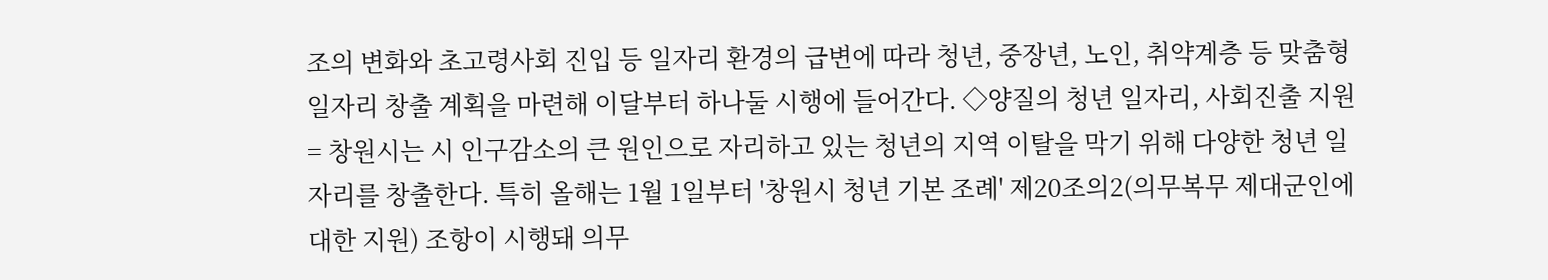조의 변화와 초고령사회 진입 등 일자리 환경의 급변에 따라 청년, 중장년, 노인, 취약계층 등 맞춤형 일자리 창출 계획을 마련해 이달부터 하나둘 시행에 들어간다. ◇양질의 청년 일자리, 사회진출 지원 = 창원시는 시 인구감소의 큰 원인으로 자리하고 있는 청년의 지역 이탈을 막기 위해 다양한 청년 일자리를 창출한다. 특히 올해는 1월 1일부터 '창원시 청년 기본 조례' 제20조의2(의무복무 제대군인에 대한 지원) 조항이 시행돼 의무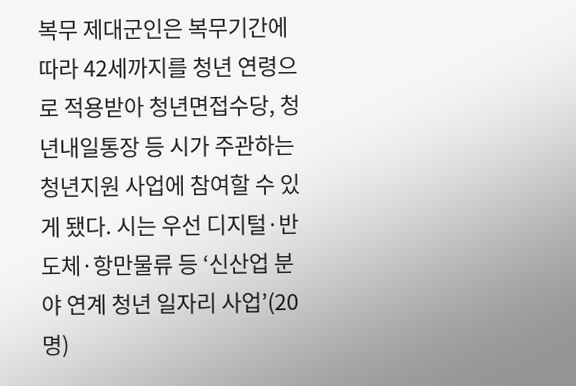복무 제대군인은 복무기간에 따라 42세까지를 청년 연령으로 적용받아 청년면접수당, 청년내일통장 등 시가 주관하는 청년지원 사업에 참여할 수 있게 됐다. 시는 우선 디지털·반도체·항만물류 등 ‘신산업 분야 연계 청년 일자리 사업’(20명)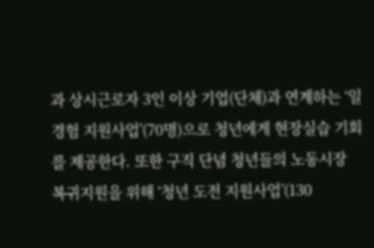과 상시근로자 3인 이상 기업(단체)과 연계하는 ‘일경험 지원사업’(70명)으로 청년에게 현장실습 기회를 제공한다. 또한 구직 단념 청년들의 노동시장 복귀지원을 위해 ‘청년 도전 지원사업’(130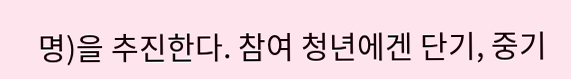명)을 추진한다. 참여 청년에겐 단기, 중기